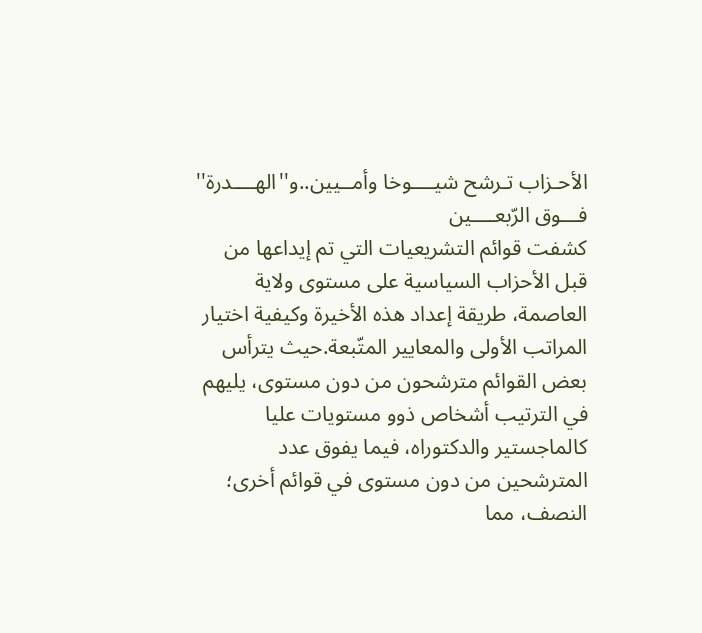الأحـزاب تـرشح شيــــوخا وأمــيين..و''الهــــدرة'' فـــوق الرّبعــــين
كشفت قوائم التشريعيات التي تم إيداعها من قبل الأحزاب السياسية على مستوى ولاية العاصمة، طريقة إعداد هذه الأخيرة وكيفية اختيار المراتب الأولى والمعايير المتّبعة.حيث يترأس بعض القوائم مترشحون من دون مستوى، يليهم في الترتيب أشخاص ذوو مستويات عليا كالماجستير والدكتوراه، فيما يفوق عدد المترشحين من دون مستوى في قوائم أخرى؛ النصف، مما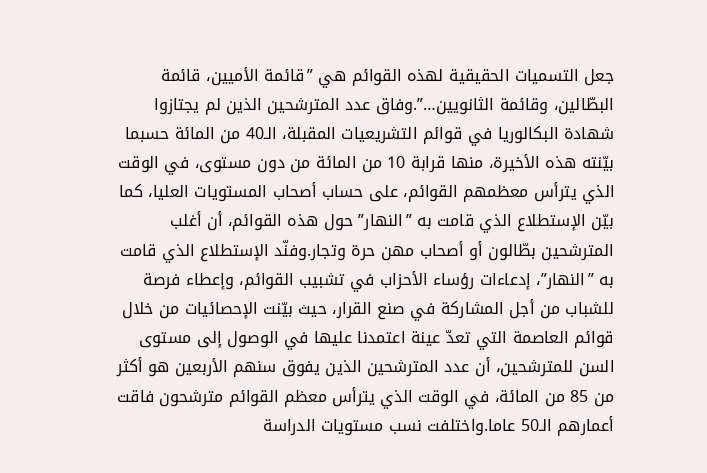جعل التسميات الحقيقية لهذه القوائم هي ”قائمة الأميين، قائمة البطّالين، وقائمة الثانويين…”.وفاق عدد المترشحين الذين لم يجتازوا شهادة البكالوريا في قوائم التشريعيات المقبلة، الـ40 من المائة حسبما بيّنته هذه الأخيرة، منها قرابة 10 من المائة من دون مستوى، في الوقت الذي يترأس معظمهم القوائم، على حساب أصحاب المستويات العليا، كما بيّن الإستطلاع الذي قامت به ”النهار” حول هذه القوائم، أن أغلب المترشحين بطّالون أو أصحاب مهن حرة وتجار.وفنّد الإستطلاع الذي قامت به ”النهار”، إدعاءات رؤساء الأحزاب في تشبيب القوائم، وإعطاء فرصة للشباب من أجل المشاركة في صنع القرار، حيث بيّنت الإحصائيات من خلال قوائم العاصمة التي تعدّ عينة اعتمدنا عليها في الوصول إلى مستوى السن للمترشحين، أن عدد المترشحين الذين يفوق سنهم الأربعين هو أكثر من 85 من المائة، في الوقت الذي يترأس معظم القوائم مترشحون فاقت أعمارهم الـ50 عاما.واختلفت نسب مستويات الدراسة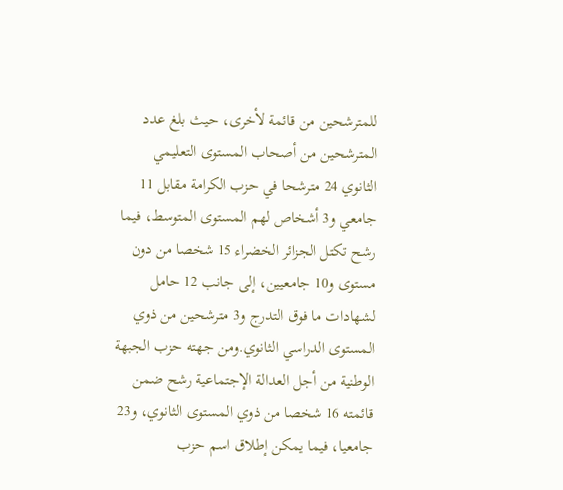للمترشحين من قائمة لأخرى، حيث بلغ عدد المترشحين من أصحاب المستوى التعليمي الثانوي 24 مترشحا في حزب الكرامة مقابل 11 جامعي و3 أشخاص لهم المستوى المتوسط، فيما رشح تكتل الجزائر الخضراء 15 شخصا من دون مستوى و10 جامعيين، إلى جانب 12 حامل لشهادات ما فوق التدرج و3 مترشحين من ذوي المستوى الدراسي الثانوي.ومن جهته حزب الجبهة الوطنية من أجل العدالة الإجتماعية رشح ضمن قائمته 16 شخصا من ذوي المستوى الثانوي، و23 جامعيا، فيما يمكن إطلاق اسم حزب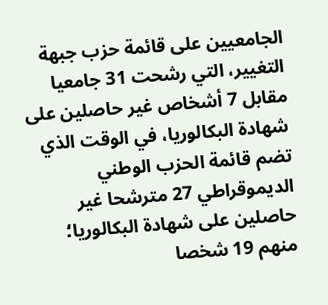الجامعيين على قائمة حزب جبهة التغيير، التي رشحت 31 جامعيا مقابل 7 أشخاص غير حاصلين على شهادة البكالوريا، في الوقت الذي تضم قائمة الحزب الوطني الديموقراطي 27 مترشحا غير حاصلين على شهادة البكالوريا؛ منهم 19 شخصا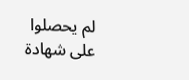لم يحصلوا على شهادة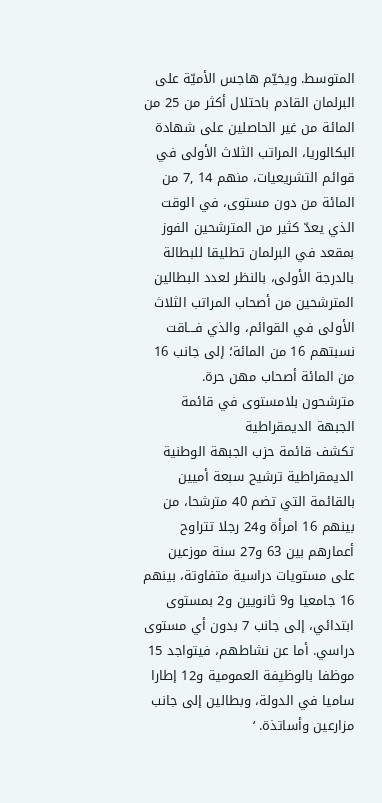المتوسط. ويخيّم هاجس الأميّة على البرلمان القادم باحتلال أكثر من 25 من المائة من غير الحاصلين على شهادة البكالوريا، المراتب الثلاث الأولى في قوائم التشريعيات، منهم 14 ,7 من المائة من دون مستوى، في الوقت الذي يعدّ كثير من المترشحين الفوز بمقعد في البرلمان تطليقا للبطالة بالدرجة الأولى، بالنظر لعدد البطالين المترشحين من أصحاب المراتب الثلاث الأولى في القوائم، والذي فـــاقت نسبتهم 16 من المائة؛ إلى جانب 16 من المائة أصحاب مهن حرة.
مترشحون بلامستوى في قائمة الجبهة الديمقراطية
تكشف قائمة حزب الجبهة الوطنية الديمقراطية ترشيح سبعة أميين بالقائمة التي تضم 40 مترشحا، من بينهم 16 امرأة و24 رجلا تتراوح أعمارهم بين 63 و27 سنة موزعين على مستويات دراسية متفاوتة، بينهم 16 جامعيا و9 ثانويين و2 بمستوى ابتدائي، إلى جانب 7 بدون أي مستوى دراسي. أما عن نشاطهم، فيتواجد 15 موظفا بالوظيفة العمومية و12 إطارا ساميا في الدولة، وبطالين إلى جانب مزارعين وأساتذة. ‘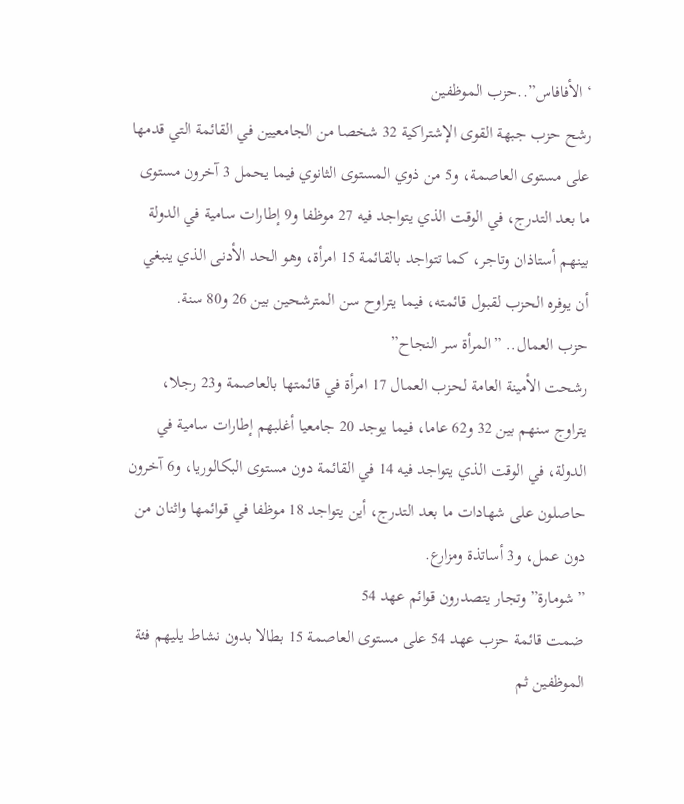‘الأفافاس”..حزب الموظفين
رشح حزب جبهة القوى الإشتراكية 32 شخصا من الجامعيين في القائمة التي قدمها على مستوى العاصمة، و5 من ذوي المستوى الثانوي فيما يحمل 3 آخرون مستوى ما بعد التدرج، في الوقت الذي يتواجد فيه 27 موظفا و9 إطارات سامية في الدولة بينهم أستاذان وتاجر، كما تتواجد بالقائمة 15 امرأة، وهو الحد الأدنى الذي ينبغي أن يوفره الحزب لقبول قائمته، فيما يتراوح سن المترشحين بين 26 و80 سنة.
حزب العمال.. ”المرأة سر النجاح”
رشحت الأمينة العامة لحزب العمال 17 امرأة في قائمتها بالعاصمة و23 رجلا، يتراوج سنهم بين 32 و62 عاما، فيما يوجد 20 جامعيا أغلبهم إطارات سامية في الدولة، في الوقت الذي يتواجد فيه 14 في القائمة دون مستوى البكالوريا، و6 آخرون حاصلون على شهادات ما بعد التدرج، أين يتواجد 18 موظفا في قوائمها واثنان من دون عمل، و3 أساتذة ومزارع.
”شومارة” وتجار يتصدرون قوائم عهد 54
ضمت قائمة حزب عهد 54 على مستوى العاصمة 15 بطالا بدون نشاط يليهم فئة الموظفين ثم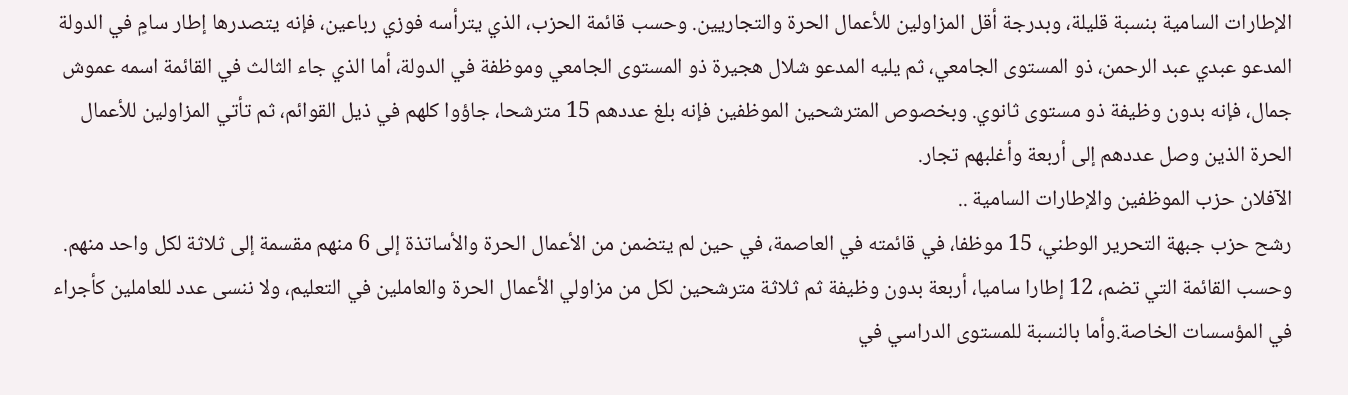الإطارات السامية بنسبة قليلة، وبدرجة أقل المزاولين للأعمال الحرة والتجاريين. وحسب قائمة الحزب، الذي يترأسه فوزي رباعين، فإنه يتصدرها إطار سامٍ في الدولة المدعو عبدي عبد الرحمن، ذو المستوى الجامعي، ثم يليه المدعو شلال هجيرة ذو المستوى الجامعي وموظفة في الدولة، أما الذي جاء الثالث في القائمة اسمه عموش جمال، فإنه بدون وظيفة ذو مستوى ثانوي. وبخصوص المترشحين الموظفين فإنه بلغ عددهم 15 مترشحا، جاؤوا كلهم في ذيل القوائم، ثم تأتي المزاولين للأعمال الحرة الذين وصل عددهم إلى أربعة وأغلبهم تجار.
الآفلان حزب الموظفين والإطارات السامية ..
رشح حزب جبهة التحرير الوطني، 15 موظفا، في قائمته في العاصمة، في حين لم يتضمن من الأعمال الحرة والأساتذة إلى 6 منهم مقسمة إلى ثلاثة لكل واحد منهم. وحسب القائمة التي تضم، 12 إطارا ساميا، أربعة بدون وظيفة ثم ثلاثة مترشحين لكل من مزاولي الأعمال الحرة والعاملين في التعليم، ولا ننسى عدد للعاملين كأجراء في المؤسسات الخاصة.وأما بالنسبة للمستوى الدراسي في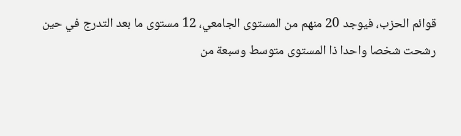قوائم الحزب، فيوجد 20 منهم من المستوى الجامعي، 12 مستوى ما بعد التدرج في حين رشحت شخصا واحدا ذا المستوى متوسط وسبعة من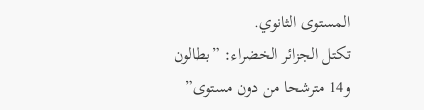المستوى الثانوي.
تكتل الجزائر الخضراء: ”بطالون و14 مترشحا من دون مستوى”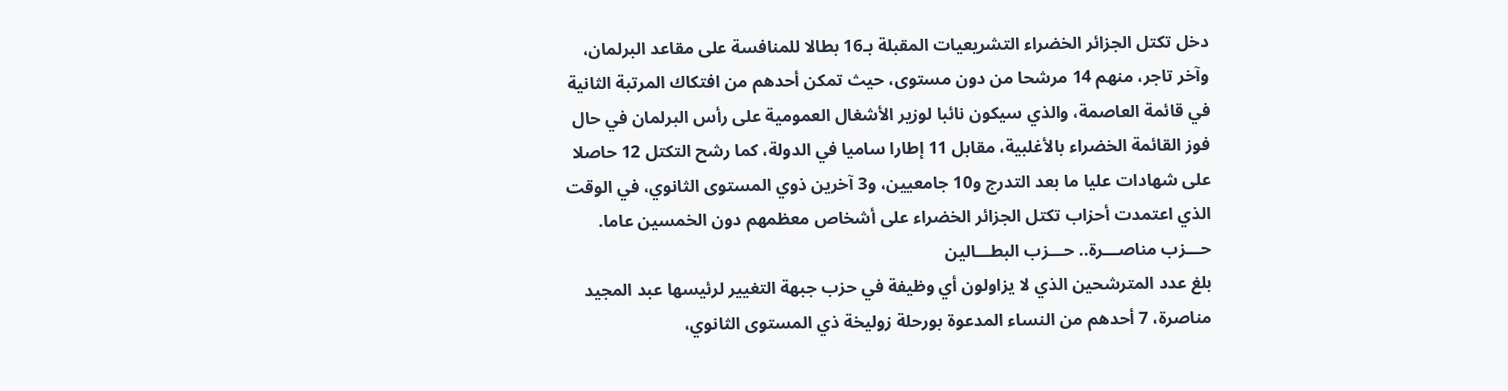دخل تكتل الجزائر الخضراء التشريعيات المقبلة بـ16 بطالا للمنافسة على مقاعد البرلمان، وآخر تاجر، منهم 14 مرشحا من دون مستوى، حيث تمكن أحدهم من افتكاك المرتبة الثانية في قائمة العاصمة، والذي سيكون نائبا لوزير الأشغال العمومية على رأس البرلمان في حال فوز القائمة الخضراء بالأغلبية، مقابل 11 إطارا ساميا في الدولة، كما رشح التكتل 12 حاصلا على شهادات عليا ما بعد التدرج و10 جامعيين، و3 آخرين ذوي المستوى الثانوي، في الوقت الذي اعتمدت أحزاب تكتل الجزائر الخضراء على أشخاص معظمهم دون الخمسين عاما.
حـــزب مناصـــرة.. حـــزب البطـــالين
بلغ عدد المترشحين الذي لا يزاولون أي وظيفة في حزب جبهة التغيير لرئيسها عبد المجيد مناصرة، 7 أحدهم من النساء المدعوة بورحلة زوليخة ذي المستوى الثانوي،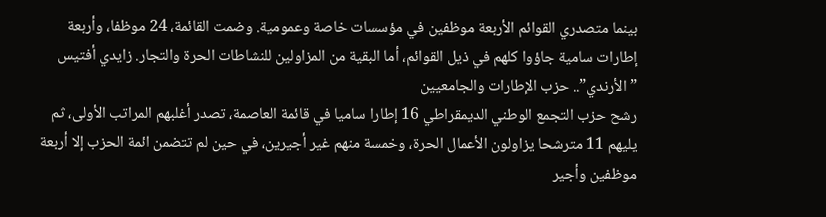بينما متصدري القوائم الأربعة موظفين في مؤسسات خاصة وعمومية. وضمت القائمة، 24 موظفا، وأربعة إطارات سامية جاؤوا كلهم في ذيل القوائم، أما البقية من المزاولين للنشاطات الحرة والتجار. زايدي أفتيس
”الأرندي”.. حزب الإطارات والجامعيين
رشح حزب التجمع الوطني الديمقراطي 16 إطارا ساميا في قائمة العاصمة، تصدر أغلبهم المراتب الأولى، ثم يليهم 11 مترشحا يزاولون الأعمال الحرة، وخمسة منهم غير أجيرين، في حين لم تتضمن ائمة الحزب إلا أربعة موظفين وأجير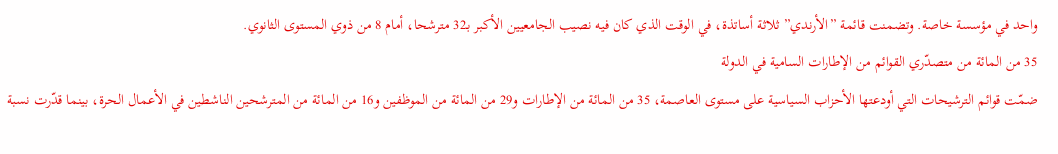واحد في مؤسسة خاصة. وتضمنت قائمة ”الأرندي” ثلاثة أساتذة، في الوقت الذي كان فيه نصيب الجامعيين الأكبر بـ32 مترشحا، أمام 8 من ذوي المستوى الثانوي.
35 من المائة من متصدّري القوائم من الإطارات السامية في الدولة
ضمّت قوائم الترشيحات التي أودعتها الأحزاب السياسية على مستوى العاصمة، 35 من المائة من الإطارات و29 من المائة من الموظفين و16 من المائة من المترشحين الناشطين في الأعمال الحرة، بينما قدّرت نسبة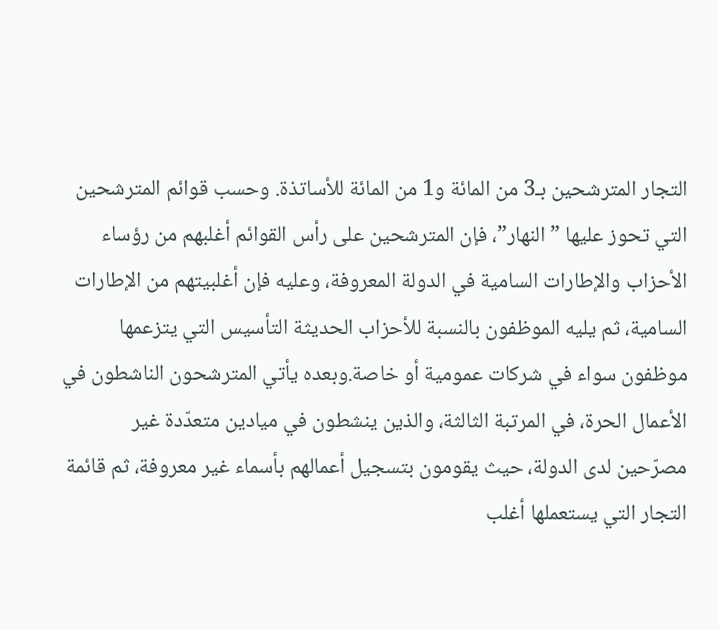التجار المترشحين بـ3 من المائة و1 من المائة للأساتذة. وحسب قوائم المترشحين التي تحوز عليها ”النهار”، فإن المترشحين على رأس القوائم أغلبهم من رؤساء الأحزاب والإطارات السامية في الدولة المعروفة، وعليه فإن أغلبيتهم من الإطارات السامية، ثم يليه الموظفون بالنسبة للأحزاب الحديثة التأسيس التي يتزعمها موظفون سواء في شركات عمومية أو خاصة.وبعده يأتي المترشحون الناشطون في الأعمال الحرة، في المرتبة الثالثة، والذين ينشطون في ميادين متعدّدة غير مصرّحين لدى الدولة، حيث يقومون بتسجيل أعمالهم بأسماء غير معروفة، ثم قائمة التجار التي يستعملها أغلب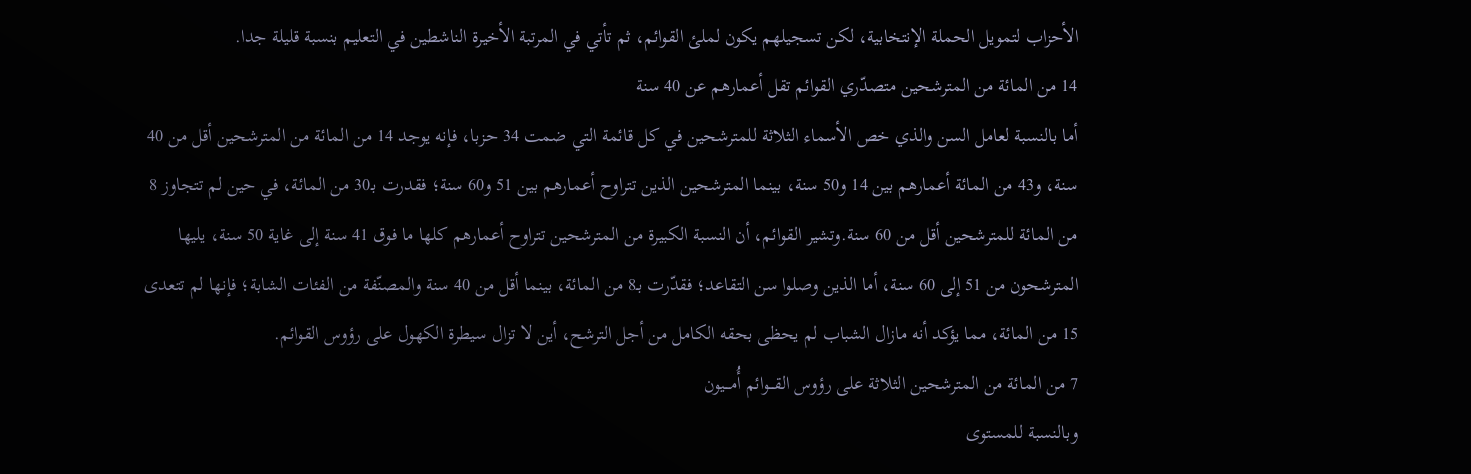الأحزاب لتمويل الحملة الإنتخابية، لكن تسجيلهم يكون لملئ القوائم، ثم تأتي في المرتبة الأخيرة الناشطين في التعليم بنسبة قليلة جدا.
14 من المائة من المترشحين متصدّري القوائم تقل أعمارهم عن 40 سنة
أما بالنسبة لعامل السن والذي خص الأسماء الثلاثة للمترشحين في كل قائمة التي ضمت 34 حزبا، فإنه يوجد 14 من المائة من المترشحين أقل من 40 سنة، و43 من المائة أعمارهم بين 14 و50 سنة، بينما المترشحين الذين تتراوح أعمارهم بين 51 و60 سنة؛ فقدرت بـ30 من المائة، في حين لم تتجاوز 8 من المائة للمترشحين أقل من 60 سنة.وتشير القوائم، أن النسبة الكبيرة من المترشحين تتراوح أعمارهم كلها ما فوق 41 سنة إلى غاية 50 سنة، يليها المترشحون من 51 إلى 60 سنة، أما الذين وصلوا سن التقاعد؛ فقدّرت بـ8 من المائة، بينما أقل من 40 سنة والمصنّفة من الفئات الشابة؛ فإنها لم تتعدى 15 من المائة، مما يؤكد أنه مازال الشباب لم يحظى بحقه الكامل من أجل الترشح، أين لا تزال سيطرة الكهول على رؤوس القوائم.
7 من المائة من المترشحين الثلاثة على رؤوس القـــوائم أُمـــيون
وبالنسبة للمستوى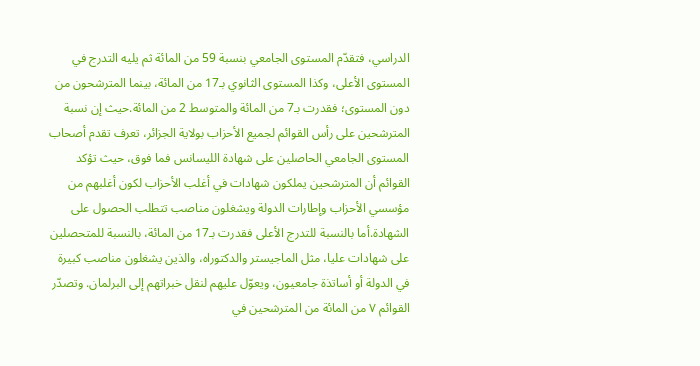الدراسي، فتقدّم المستوى الجامعي بنسبة 59 من المائة ثم يليه التدرج في المستوى الأعلى، وكذا المستوى الثانوي بـ17 من المائة، بينما المترشحون من دون المستوى؛ فقدرت بـ7 من المائة والمتوسط 2 من المائة.حيث إن نسبة المترشحين على رأس القوائم لجميع الأحزاب بولاية الجزائر، تعرف تقدم أصحاب المستوى الجامعي الحاصلين على شهادة الليسانس فما فوق، حيث تؤكد القوائم أن المترشحين يملكون شهادات في أغلب الأحزاب لكون أغلبهم من مؤسسي الأحزاب وإطارات الدولة ويشغلون مناصب تتطلب الحصول على الشهادة.أما بالنسبة للتدرج الأعلى فقدرت بـ17 من المائة، بالنسبة للمتحصلين على شهادات عليا، مثل الماجيستر والدكتوراه، والذين يشغلون مناصب كبيرة في الدولة أو أساتذة جامعيون، ويعوّل عليهم لنقل خبراتهم إلى البرلمان. وتصدّر القوائم ٧ من المائة من المترشحين في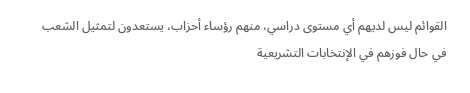القوائم ليس لديهم أي مستوى دراسي، منهم رؤساء أحزاب، يستعدون لتمثيل الشعب في حال فوزهم في الإنتخابات التشريعية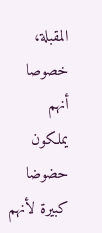المقبلة، خصوصا أنهم يملكون حضوضا كبيرة لأنهم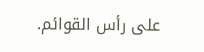على رأس القوائم.